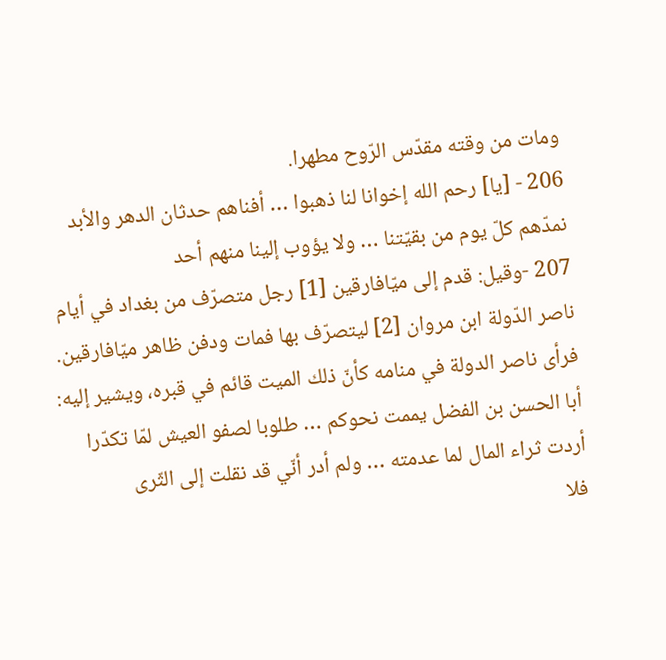ومات من وقته مقدّس الرّوح مطهرا.
206 - [يا] رحم الله إخوانا لنا ذهبوا … أفناهم حدثان الدهر والأبد
نمدّهم كلّ يوم من بقيّتنا … ولا يؤوب إلينا منهم أحد
207 -وقيل: قدم إلى ميّافارقين [1] رجل متصرّف من بغداد في أيام ناصر الدّولة ابن مروان [2] ليتصرّف بها فمات ودفن ظاهر ميّافارقين. فرأى ناصر الدولة في منامه كأنّ ذلك الميت قائم في قبره، ويشير إليه:
أبا الحسن بن الفضل يممت نحوكم … طلوبا لصفو العيش لمّا تكدّرا
أردت ثراء المال لما عدمته … ولم أدر أنّي قد نقلت إلى الثّرى
فلا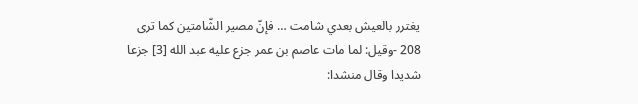يغترر بالعيش بعدي شامت … فإنّ مصير الشّامتين كما ترى
208 -وقيل: لما مات عاصم بن عمر جزع عليه عبد الله [3] جزعا شديدا وقال منشدا: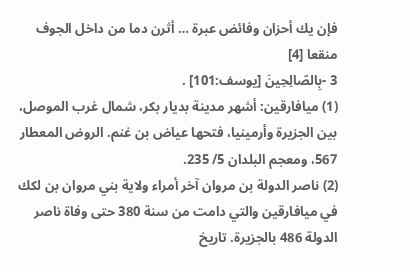فإن يك أحزان وفائض عبرة … أثرن دما من داخل الجوف منقعا [4]
3 -بِالصّالِحِينَ [يوسف:101] .
(1) ميافارقين: أشهر مدينة بديار بكر، شمال غرب الموصل، بين الجزيرة وأرمينيا، فتحها عياض بن غنم. الروض المعطار 567، ومعجم البلدان 5/ 235.
(2) ناصر الدولة بن مروان آخر أمراء ولاية بني مروان بن لكك في ميافارقين والتي دامت من سنة 380 حتى وفاة ناصر الدولة 486 بالجزيرة. تاريخ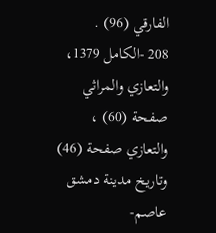الفارقي (96) .
208 -الكامل 1379، والتعازي والمراثي صفحة (60) ، والتعازي صفحة (46) وتاريخ مدينة دمشق عاصم-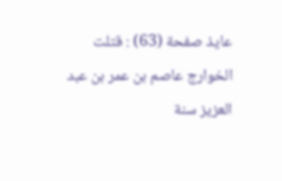عايذ صفحة (63) : قتلت الخوارج عاصم بن عمر بن عبد العزيز سنة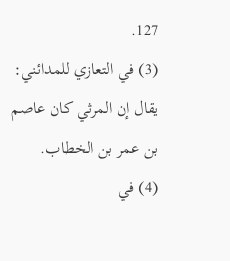127.
(3) في التعازي للمدائني: يقال إن المرثي كان عاصم بن عمر بن الخطاب.
(4) في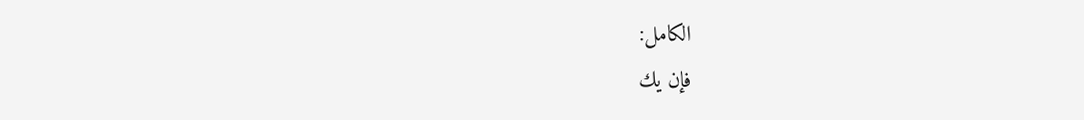الكامل:
فإن يك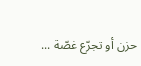حزن أو تجرّع غصّة ...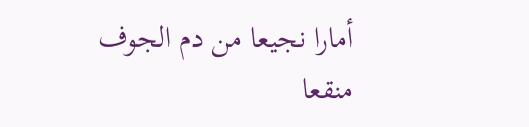أمارا نجيعا من دم الجوف منقعا